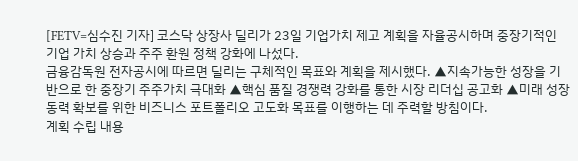[FETV=심수진 기자] 코스닥 상장사 딜리가 23일 기업가치 제고 계획을 자율공시하며 중장기적인 기업 가치 상승과 주주 환원 정책 강화에 나섰다.
금융감독원 전자공시에 따르면 딜리는 구체적인 목표와 계획을 제시했다. ▲지속가능한 성장을 기반으로 한 중장기 주주가치 극대화 ▲핵심 품질 경쟁력 강화를 통한 시장 리더십 공고화 ▲미래 성장 동력 확보를 위한 비즈니스 포트폴리오 고도화 목표를 이행하는 데 주력할 방침이다.
계획 수립 내용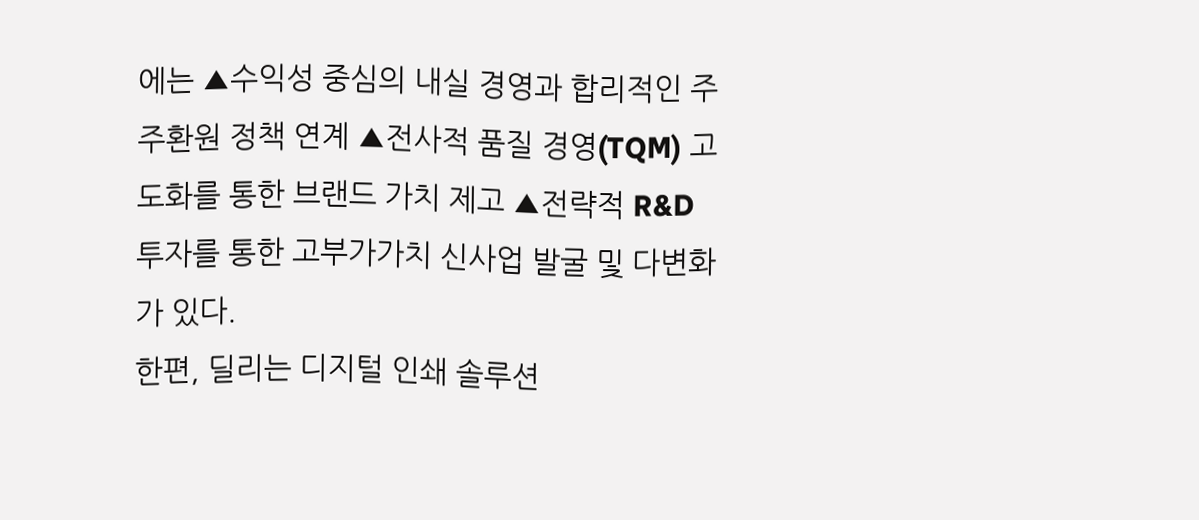에는 ▲수익성 중심의 내실 경영과 합리적인 주주환원 정책 연계 ▲전사적 품질 경영(TQM) 고도화를 통한 브랜드 가치 제고 ▲전략적 R&D 투자를 통한 고부가가치 신사업 발굴 및 다변화가 있다.
한편, 딜리는 디지털 인쇄 솔루션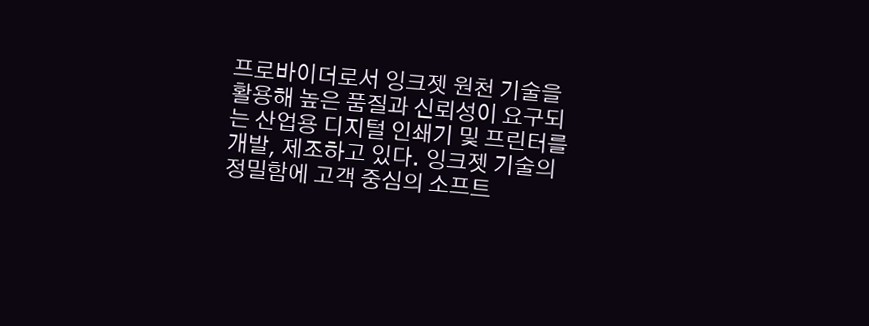프로바이더로서 잉크젯 원천 기술을 활용해 높은 품질과 신뢰성이 요구되는 산업용 디지털 인쇄기 및 프린터를 개발, 제조하고 있다. 잉크젯 기술의 정밀함에 고객 중심의 소프트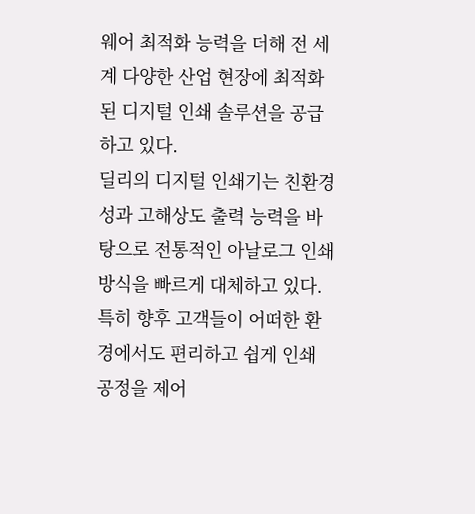웨어 최적화 능력을 더해 전 세계 다양한 산업 현장에 최적화된 디지털 인쇄 솔루션을 공급하고 있다.
딜리의 디지털 인쇄기는 친환경성과 고해상도 출력 능력을 바탕으로 전통적인 아날로그 인쇄 방식을 빠르게 대체하고 있다. 특히 향후 고객들이 어떠한 환경에서도 편리하고 쉽게 인쇄 공정을 제어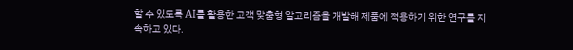할 수 있도록 AI를 활용한 고객 맞춤형 알고리즘을 개발해 제품에 적용하기 위한 연구를 지속하고 있다.